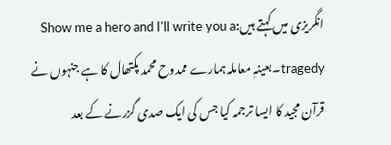انگریزی میں کہتے ہیں:Show me a hero and I'll write you a tragedy۔بعینہٖ معاملہ ہمارے ممدوح محمد پکتھال کا ہے جنہوں نے قرآن مجید کا ایسا ترجمہ کیا جس کی ایک صدی گزرنے کے بعد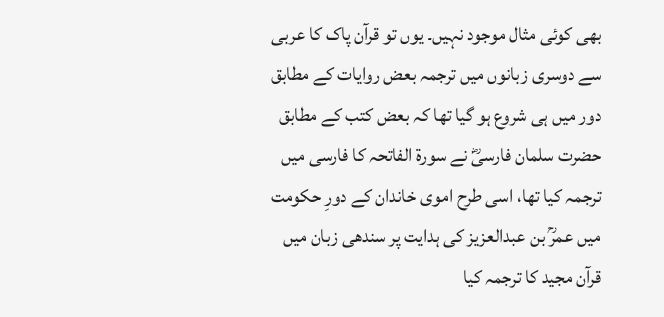بھی کوئی مثال موجود نہیں۔ یوں تو قرآن پاک کا عربی سے دوسری زبانوں میں ترجمہ بعض روایات کے مطابق دور میں ہی شروع ہو گیا تھا کہ بعض کتب کے مطابق حضرت سلمان فارسیؓ نے سورۃ الفاتحہ کا فارسی میں ترجمہ کیا تھا، اسی طرح اموی خاندان کے دورِ حکومت میں عمرؒ بن عبدالعزیز کی ہدایت پر سندھی زبان میں قرآن مجید کا ترجمہ کیا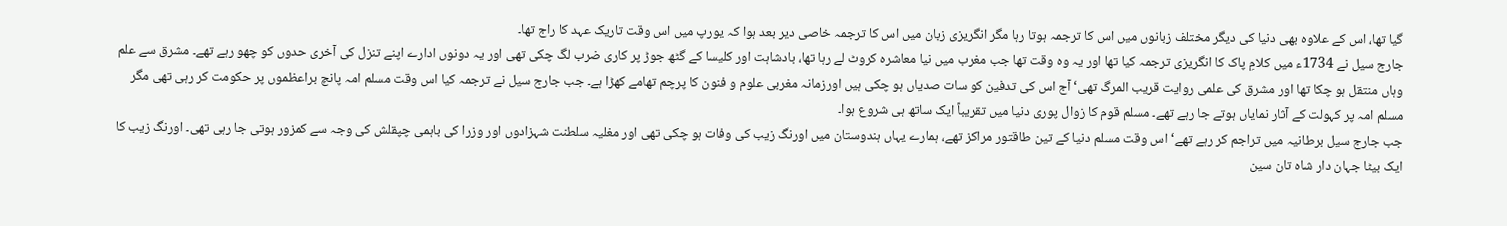گیا تھا، اس کے علاوہ بھی دنیا کی دیگر مختلف زبانوں میں اس کا ترجمہ ہوتا رہا مگر انگریزی زبان میں اس کا ترجمہ خاصی دیر بعد ہوا کہ یورپ میں اس وقت تاریک عہد کا راج تھا۔
جارج سیل نے 1734ء میں کلامِ پاک کا انگریزی ترجمہ کیا تھا اور یہ وہ وقت تھا جب مغرب میں نیا معاشرہ کروٹ لے رہا تھا، بادشاہت اور کلیسا کے گٹھ جوڑ پر کاری ضرب لگ چکی تھی اور یہ دونوں ادارے اپنے تنزل کی آخری حدوں کو چھو رہے تھے۔ مشرق سے علم وہاں منتقل ہو چکا تھا اور مشرق کی علمی روایت قریب المرگ تھی‘ آج اس کی تدفین کو سات صدیاں ہو چکی ہیں اورزمانہ مغربی علوم و فنون کا پرچم تھامے کھڑا ہے۔ جب جارج سیل نے ترجمہ کیا اس وقت مسلم امہ پانچ براعظموں پر حکومت کر رہی تھی مگر مسلم امہ پر کہولت کے آثار نمایاں ہوتے جا رہے تھے۔ مسلم قوم کا زوال پوری دنیا میں تقریباً ایک ساتھ ہی شروع ہوا۔
جب جارج سیل برطانیہ میں تراجم کر رہے تھے‘ اس وقت مسلم دنیا کے تین طاقتور مراکز تھے، ہمارے یہاں ہندوستان میں اورنگ زیب کی وفات ہو چکی تھی اور مغلیہ سلطنت شہزادوں اور وزرا کی باہمی چپقلش کی وجہ سے کمزور ہوتی جا رہی تھی۔ اورنگ زیب کا ایک بیٹا جہان دار شاہ تان سین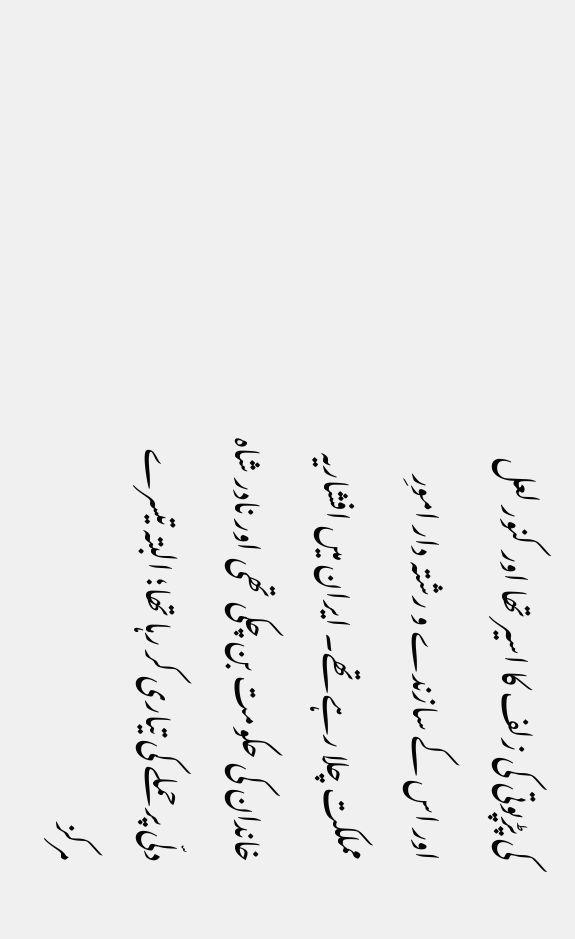کی پڑپوتی کی زلف کا اسیر تھا اور کنور لعل اور اس کے سازندے و رشتہ دار امورِ مملکت چلا رہے تھے۔ ایران میں افشاریہ خاندان کی حکومت بن چکی تھی اور نادر شاہ دلّی پر حملے کی تیاری کر رہا تھا؛ البتہ تیسرے مرکز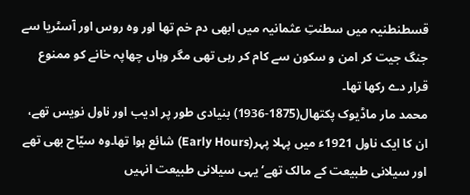قسطنطنیہ میں سطنتِ عثمانیہ میں ابھی دم خم تھا اور وہ روس اور آسٹریا سے جنگ جیت کر امن و سکون سے کام کر رہی تھی مگر وہاں چھاپہ خانے کو ممنوع قرار دے رکھا تھا۔
محمد مار ماڈیوک پکتھال(1875-1936) بنیادی طور پر ادیب اور ناول نویس تھے، ان کا ایک ناول 1921ء میں پہلا پہر(Early Hours) شائع ہوا تھا۔وہ سیّاح بھی تھے اور سیلانی طبیعت کے مالک تھے‘ یہی سیلانی طبیعت انہیں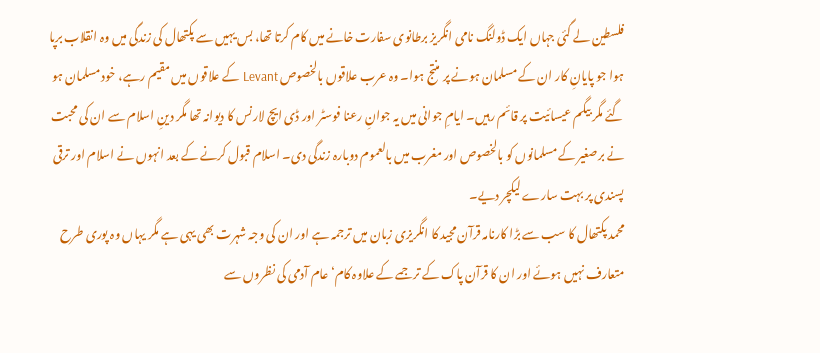فلسطین لے گئی جہاں ایک ڈولنگ نامی انگریز برطانوی سفارت خانے میں کام کرتا تھا، بس یہیں سے پکتھال کی زندگی میں وہ انقلاب برپا ہوا جو پایانِ کار ان کے مسلمان ہونے پر منتج ہوا۔ وہ عرب علاقوں بالخصوص Levant کے علاقوں میں مقیم رہے، خود مسلمان ہو گئے مگر بیگم عیسائیت پر قائم رہیں۔ ایامِ جوانی میں یہ جوانِ رعنا فوسٹر اور ڈی ایچ لارنس کا دیوانہ تھا مگر دینِ اسلام سے ان کی محبت نے برصغیر کے مسلمانوں کو بالخصوص اور مغرب میں بالعموم دوبارہ زندگی دی۔ اسلام قبول کرنے کے بعد انہوں نے اسلام اور ترقی پسندی پر بہت سارے لیکچر دیے۔
محمد پکتھال کا سب سے بڑا کارنامہ قرآن مجید کا انگریزی زبان میں ترجمہ ہے اور ان کی وجہ شہرت بھی یہی ہے مگر یہاں وہ پوری طرح متعارف نہیں ہوئے اور ان کا قرآن پاک کے ترجمے کے علاوہ کام‘ عام آدمی کی نظروں سے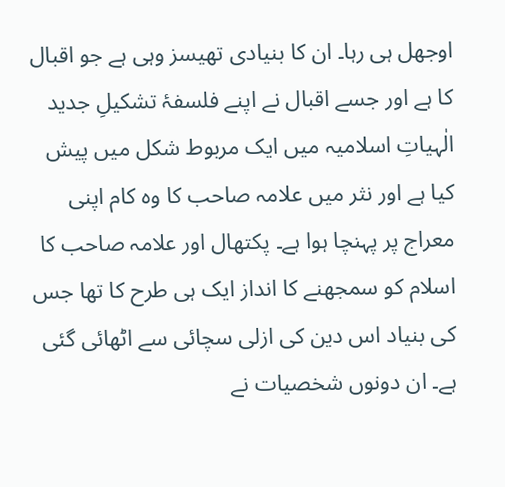اوجھل ہی رہا۔ ان کا بنیادی تھیسز وہی ہے جو اقبال کا ہے اور جسے اقبال نے اپنے فلسفۂ تشکیلِ جدید الٰہیاتِ اسلامیہ میں ایک مربوط شکل میں پیش کیا ہے اور نثر میں علامہ صاحب کا وہ کام اپنی معراج پر پہنچا ہوا ہے۔ پکتھال اور علامہ صاحب کا اسلام کو سمجھنے کا انداز ایک ہی طرح کا تھا جس کی بنیاد اس دین کی ازلی سچائی سے اٹھائی گئی ہے۔ ان دونوں شخصیات نے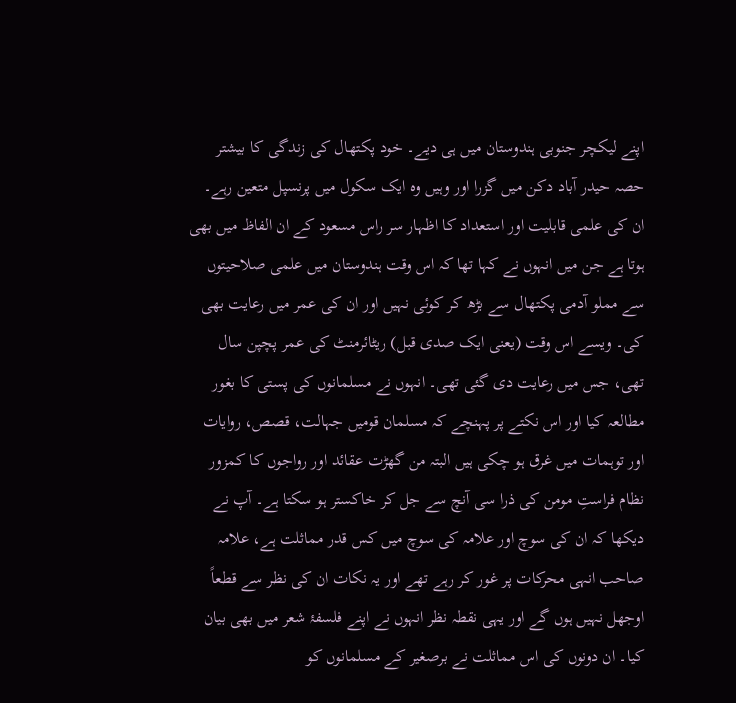اپنے لیکچر جنوبی ہندوستان میں ہی دیے۔ خود پکتھال کی زندگی کا بیشتر حصہ حیدر آباد دکن میں گزرا اور وہیں وہ ایک سکول میں پرنسپل متعین رہے۔ ان کی علمی قابلیت اور استعداد کا اظہار سر راس مسعود کے ان الفاظ میں بھی ہوتا ہے جن میں انہوں نے کہا تھا کہ اس وقت ہندوستان میں علمی صلاحیتوں سے مملو آدمی پکتھال سے بڑھ کر کوئی نہیں اور ان کی عمر میں رعایت بھی کی۔ ویسے اس وقت (یعنی ایک صدی قبل) ریٹائرمنٹ کی عمر پچپن سال تھی، جس میں رعایت دی گئی تھی۔ انہوں نے مسلمانوں کی پستی کا بغور مطالعہ کیا اور اس نکتے پر پہنچے کہ مسلمان قومیں جہالت، قصص، روایات اور توہمات میں غرق ہو چکی ہیں البتہ من گھڑت عقائد اور رواجوں کا کمزور نظام فراستِ مومن کی ذرا سی آنچ سے جل کر خاکستر ہو سکتا ہے۔ آپ نے دیکھا کہ ان کی سوچ اور علامہ کی سوچ میں کس قدر مماثلت ہے، علامہ صاحب انہی محرکات پر غور کر رہے تھے اور یہ نکات ان کی نظر سے قطعاً اوجھل نہیں ہوں گے اور یہی نقطہ نظر انہوں نے اپنے فلسفۂ شعر میں بھی بیان کیا۔ ان دونوں کی اس مماثلت نے برصغیر کے مسلمانوں کو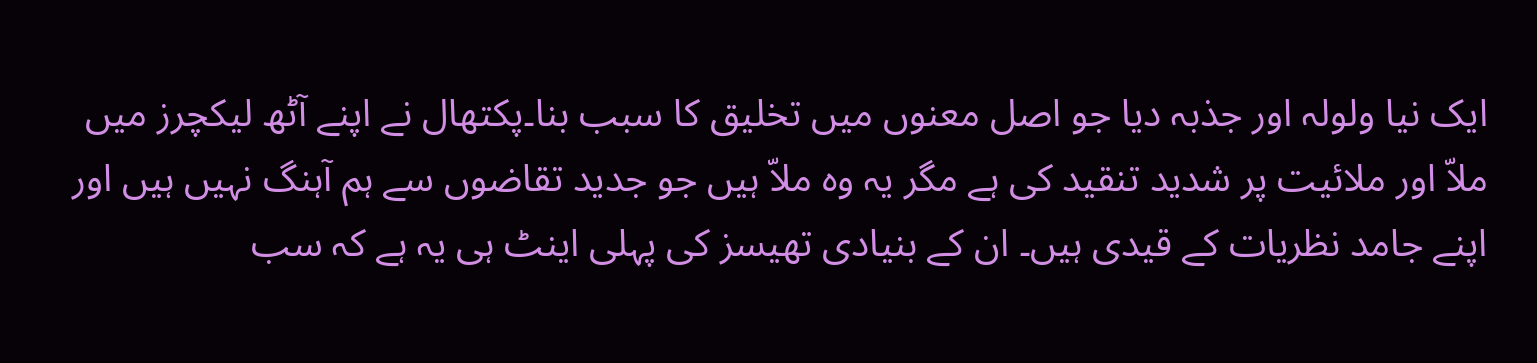ایک نیا ولولہ اور جذبہ دیا جو اصل معنوں میں تخلیق کا سبب بنا۔پکتھال نے اپنے آٹھ لیکچرز میں ملاّ اور ملائیت پر شدید تنقید کی ہے مگر یہ وہ ملاّ ہیں جو جدید تقاضوں سے ہم آہنگ نہیں ہیں اور اپنے جامد نظریات کے قیدی ہیں۔ ان کے بنیادی تھیسز کی پہلی اینٹ ہی یہ ہے کہ سب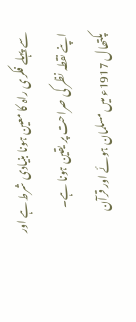سے پہلے فکری راہ کا معین ہونا بنیادی شرط ہے اور اپنے نقطہ نظر کی صراحت پر یقین ہونا ہے۔
پکتھال 1917ء میں مسلمان ہوئے اور قرآن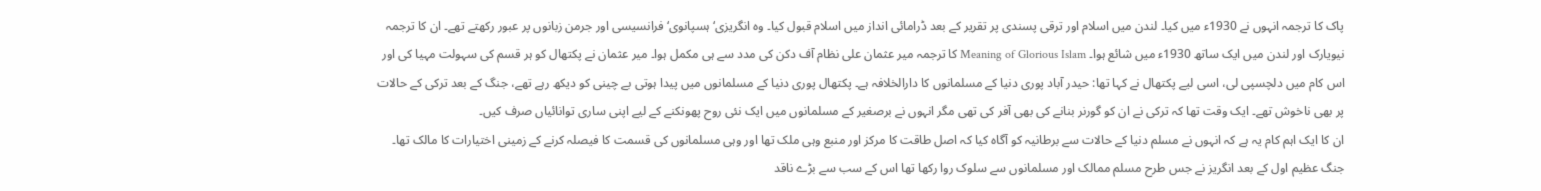پاک کا ترجمہ انہوں نے 1930ء میں کیا۔ لندن میں اسلام اور ترقی پسندی پر تقریر کے بعد ڈرامائی انداز میں اسلام قبول کیا۔ وہ انگریزی‘ ہسپانوی‘ فرانسیسی اور جرمن زبانوں پر عبور رکھتے تھے۔ ان کا ترجمہ نیویارک اور لندن میں ایک ساتھ 1930ء میں شائع ہوا۔ Meaning of Glorious Islam کا ترجمہ میر عثمان علی نظام آف دکن کی مدد سے ہی مکمل ہوا۔ میر عثمان نے پکتھال کو ہر قسم کی سہولت مہیا کی اور اس کام میں دلچسپی لی، اسی لیے پکتھال نے کہا تھا: حیدر آباد پوری دنیا کے مسلمانوں کا دارالخلافہ ہے۔ پکتھال پوری دنیا کے مسلمانوں میں پیدا ہوتی بے چینی کو دیکھ رہے تھے، جنگ کے بعد ترکی کے حالات پر بھی ناخوش تھے۔ ایک وقت تھا کہ ترکی نے ان کو گورنر بنانے کی بھی آفر کی تھی مگر انہوں نے برصغیر کے مسلمانوں میں ایک نئی روح پھونکنے کے لیے اپنی ساری توانائیاں صرف کیں۔
ان کا ایک اہم کام یہ ہے کہ انہوں نے مسلم دنیا کے حالات سے برطانیہ کو آگاہ کیا کہ اصل طاقت کا مرکز اور منبع وہی ملک تھا اور وہی مسلمانوں کی قسمت کا فیصلہ کرنے کے زمینی اختیارات کا مالک تھا۔ جنگ عظیم اول کے بعد انگریز نے جس طرح مسلم ممالک اور مسلمانوں سے سلوک روا رکھا تھا اس کے سب سے بڑے ناقد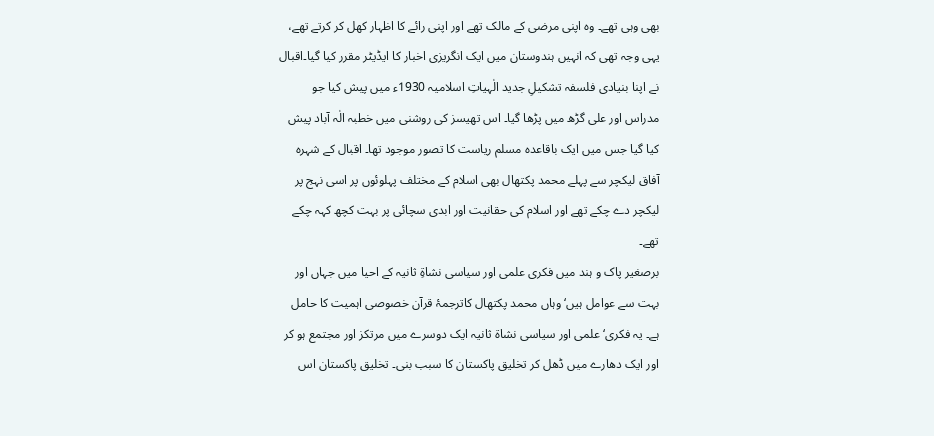بھی وہی تھے۔ وہ اپنی مرضی کے مالک تھے اور اپنی رائے کا اظہار کھل کر کرتے تھے، یہی وجہ تھی کہ انہیں ہندوستان میں ایک انگریزی اخبار کا ایڈیٹر مقرر کیا گیا۔اقبال نے اپنا بنیادی فلسفہ تشکیلِ جدید الٰہیاتِ اسلامیہ 1930ء میں پیش کیا جو مدراس اور علی گڑھ میں پڑھا گیا۔ اس تھیسز کی روشنی میں خطبہ الٰہ آباد پیش کیا گیا جس میں ایک باقاعدہ مسلم ریاست کا تصور موجود تھا۔ اقبال کے شہرہ آفاق لیکچر سے پہلے محمد پکتھال بھی اسلام کے مختلف پہلوئوں پر اسی نہج پر لیکچر دے چکے تھے اور اسلام کی حقانیت اور ابدی سچائی پر بہت کچھ کہہ چکے تھے۔
برصغیر پاک و ہند میں فکری علمی اور سیاسی نشاۃِ ثانیہ کے احیا میں جہاں اور بہت سے عوامل ہیں‘ وہاں محمد پکتھال کاترجمۂ قرآن خصوصی اہمیت کا حامل ہے۔ یہ فکری‘ علمی اور سیاسی نشاۃ ثانیہ ایک دوسرے میں مرتکز اور مجتمع ہو کر اور ایک دھارے میں ڈھل کر تخلیق پاکستان کا سبب بنی۔ تخلیق پاکستان اس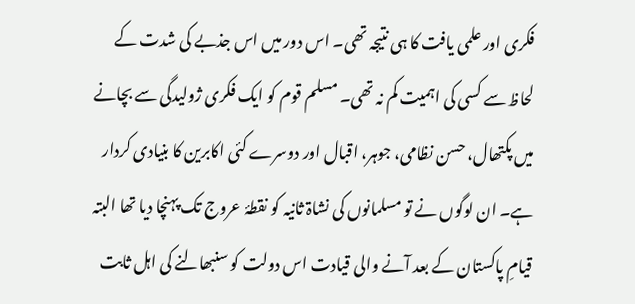فکری اور علمی یافت کا ہی نتیجہ تھی۔ اس دور میں اس جذبے کی شدت کے لحاظ سے کسی کی اہمیت کم نہ تھی۔ مسلم قوم کو ایک فکری ژولیدگی سے بچانے میں پکتھال، حسن نظامی، جوہر، اقبال اور دوسرے کئی اکابرین کا بنیادی کردار ہے۔ ان لوگوں نے تو مسلمانوں کی نشاۃ ثانیہ کو نقطۂ عروج تک پہنچا دیا تھا البتہ قیامِ پاکستان کے بعد آنے والی قیادت اس دولت کو سنبھالنے کی اہل ثابت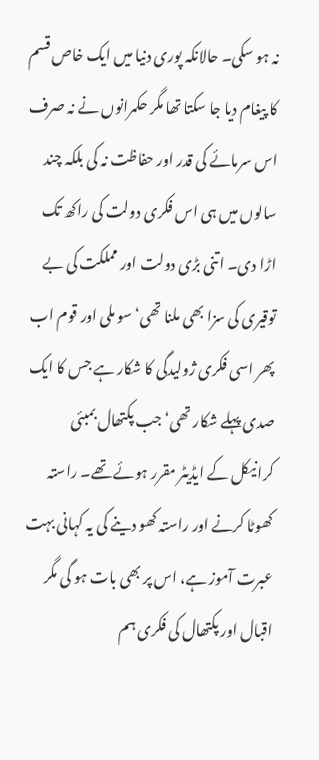نہ ہو سکی۔ حالانکہ پوری دنیا میں ایک خاص قسم کا پیغام دیا جا سکتا تھا مگر حکمرانوں نے نہ صرف اس سرمائے کی قدر اور حفاظت نہ کی بلکہ چند سالوں میں ہی اس فکری دولت کی راکھ تک اڑا دی۔ اتنی بڑی دولت اور مملکت کی بے توقیری کی سزا بھی ملنا تھی‘ سو ملی اور قوم اب پھر اسی فکری ژولیدگی کا شکار ہے جس کا ایک صدی پہلے شکار تھی‘ جب پکتھال بمبئی کرانیکل کے ایڈیٹر مقرر ہوئے تھے۔ راستہ کھوٹا کرنے اور راستہ کھو دینے کی یہ کہانی بہت عبرت آموز ہے، اس پر بھی بات ہو گی مگر اقبال اور پکتھال کی فکری ہم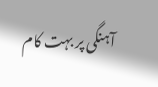آہنگی پر بہت کام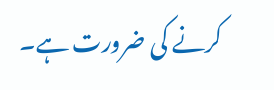کرنے کی ضرورت ہے۔